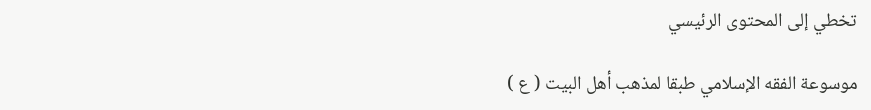تخطي إلى المحتوى الرئيسي

موسوعة الفقه الإسلامي طبقا لمذهب أهل البيت ( ع )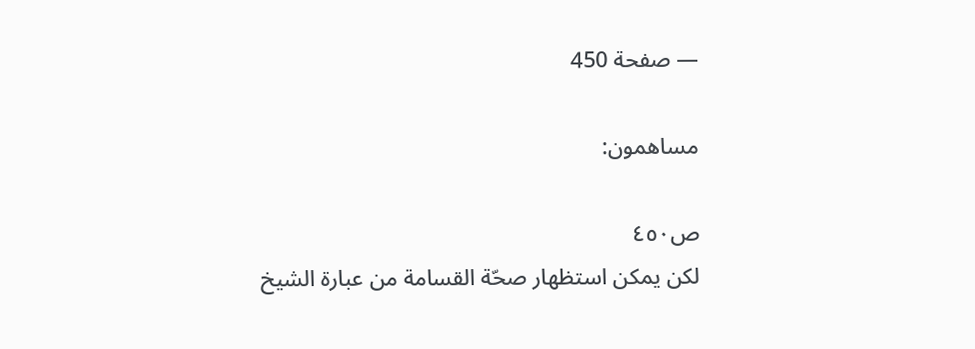— صفحة 450

مساهمون:

ص٤٥٠
لكن يمكن استظهار صحّة القسامة من عبارة الشيخ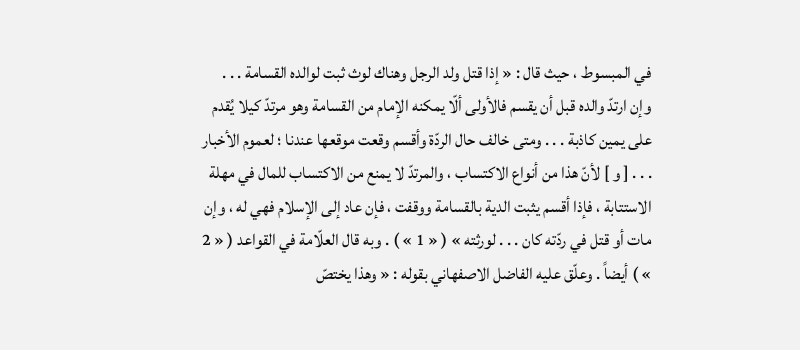في المبسوط ، حيث قال : « إذا قتل ولد الرجل وهناك لوث ثبت لوالده القسامة . . . وإن ارتدّ والده قبل أن يقسم فالأولى ألّا يمكنه الإمام من القسامة وهو مرتدّ كيلا يُقدم على يمين كاذبة . . . ومتى خالف حال الردّة وأقسم وقعت موقعها عندنا ؛ لعموم الأخبار . . . [ و ] لأنّ هذا من أنواع الاكتساب ، والمرتدّ لا يمنع من الاكتساب للمال في مهلة الاستتابة ، فإذا أقسم يثبت الدية بالقسامة ووقفت ، فإن عاد إلى الإسلام فهي له ، وإن مات أو قتل في ردّته كان . . . لورثته » ( « 1 » ) . وبه قال العلّامة في القواعد ( « 2 » ) أيضاً . وعلّق عليه الفاضل الاصفهاني بقوله : « وهذا يختصّ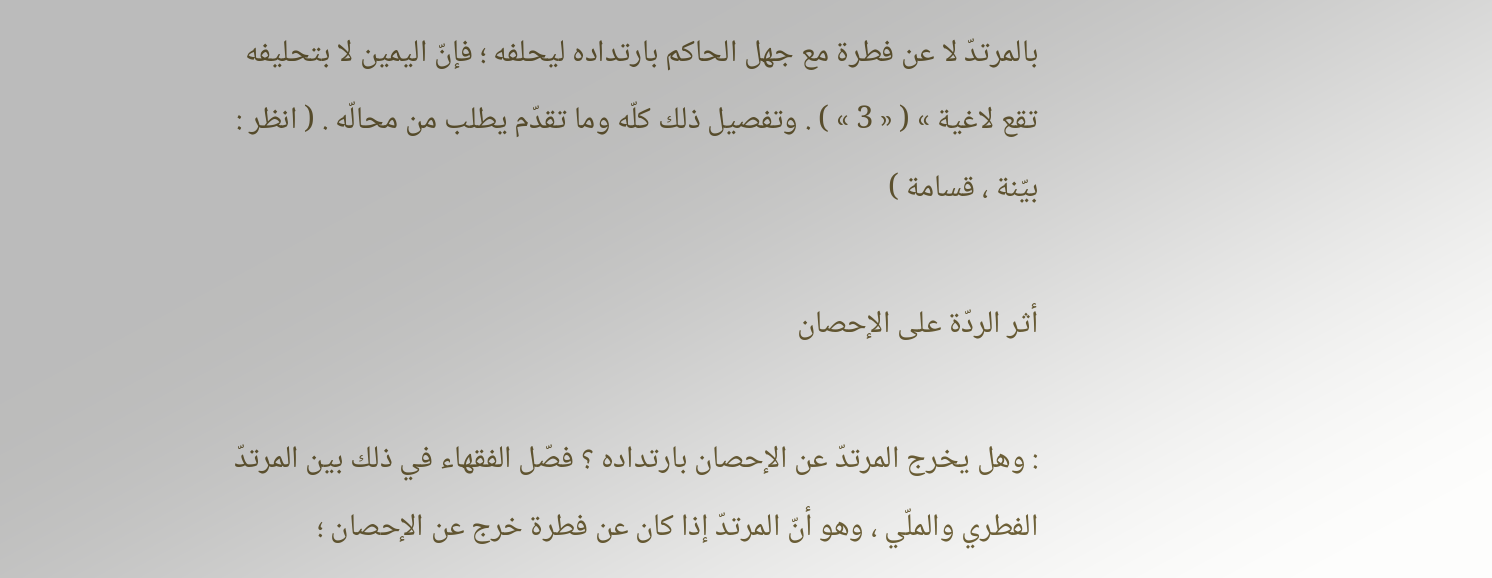بالمرتدّ لا عن فطرة مع جهل الحاكم بارتداده ليحلفه ؛ فإنّ اليمين لا بتحليفه تقع لاغية » ( « 3 » ) . وتفصيل ذلك كلّه وما تقدّم يطلب من محالّه . ( انظر : بيّنة ، قسامة )

أثر الردّة على الإحصان

: وهل يخرج المرتدّ عن الإحصان بارتداده ؟ فصّل الفقهاء في ذلك بين المرتدّ الفطري والملّي ، وهو أنّ المرتدّ إذا كان عن فطرة خرج عن الإحصان ؛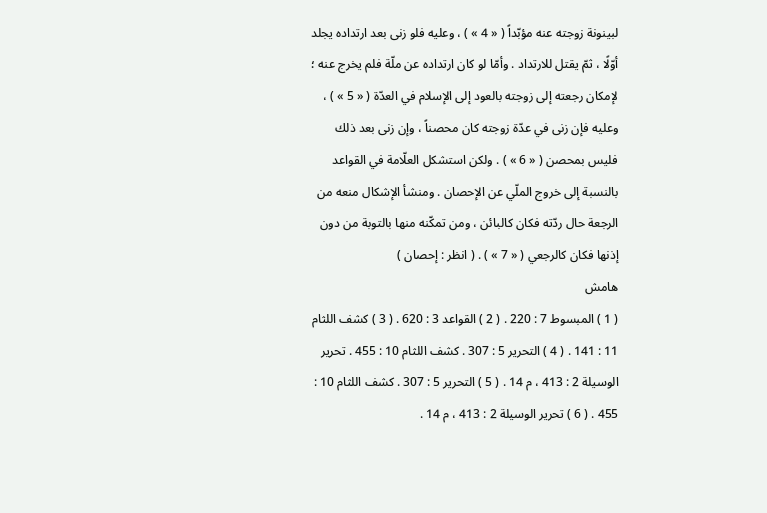لبينونة زوجته عنه مؤبّداً ( « 4 » ) ، وعليه فلو زنى بعد ارتداده يجلد أوّلًا ، ثمّ يقتل للارتداد . وأمّا لو كان ارتداده عن ملّة فلم يخرج عنه ؛ لإمكان رجعته إلى زوجته بالعود إلى الإسلام في العدّة ( « 5 » ) ، وعليه فإن زنى في عدّة زوجته كان محصناً ، وإن زنى بعد ذلك فليس بمحصن ( « 6 » ) . ولكن استشكل العلّامة في القواعد بالنسبة إلى خروج الملّي عن الإحصان . ومنشأ الإشكال منعه من الرجعة حال ردّته فكان كالبائن ، ومن تمكّنه منها بالتوبة من دون إذنها فكان كالرجعي ( « 7 » ) . ( انظر : إحصان )
هامش
( 1 ) المبسوط 7 : 220 . ( 2 ) القواعد 3 : 620 . ( 3 ) كشف اللثام 11 : 141 . ( 4 ) التحرير 5 : 307 . كشف اللثام 10 : 455 . تحرير الوسيلة 2 : 413 ، م 14 . ( 5 ) التحرير 5 : 307 . كشف اللثام 10 : 455 . ( 6 ) تحرير الوسيلة 2 : 413 ، م 14 .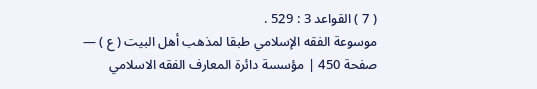( 7 ) القواعد 3 : 529 .
موسوعة الفقه الإسلامي طبقا لمذهب أهل البيت ( ع ) — صفحة 450 | مؤسسة دائرة المعارف الفقه الاسلامي